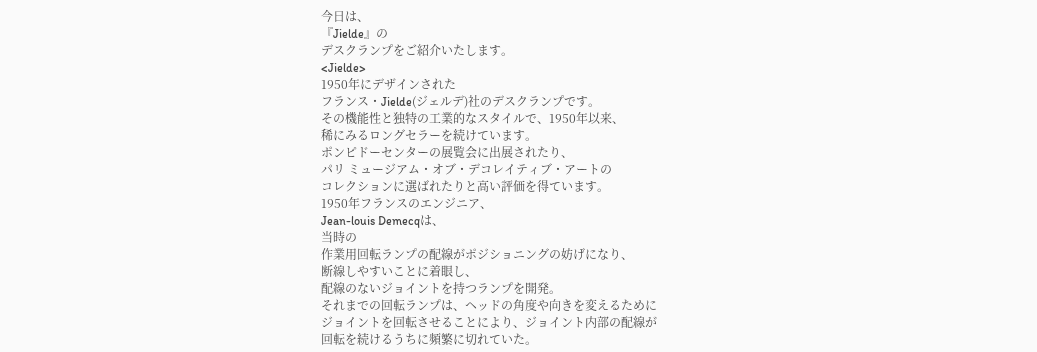今日は、
『Jielde』の
デスクランプをご紹介いたします。
<Jielde>
1950年にデザインされた
フランス・Jielde(ジェルデ)社のデスクランプです。
その機能性と独特の工業的なスタイルで、1950年以来、
稀にみるロングセラーを続けています。
ポンピドーセンターの展覧会に出展されたり、
パリ ミュージアム・オブ・デコレイティブ・アートの
コレクションに選ばれたりと高い評価を得ています。
1950年フランスのエンジニア、
Jean-louis Demecqは、
当時の
作業用回転ランプの配線がポジショニングの妨げになり、
断線しやすいことに着眼し、
配線のないジョイントを持つランプを開発。
それまでの回転ランプは、ヘッドの角度や向きを変えるために
ジョイントを回転させることにより、ジョイント内部の配線が
回転を続けるうちに頻繁に切れていた。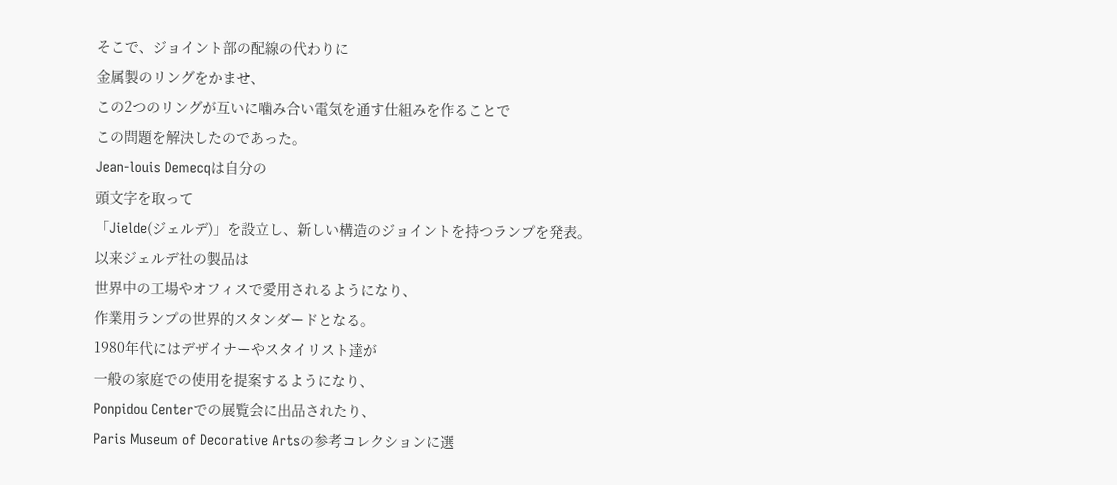そこで、ジョイント部の配線の代わりに
金属製のリングをかませ、
この2つのリングが互いに噛み合い電気を通す仕組みを作ることで
この問題を解決したのであった。
Jean-louis Demecqは自分の
頭文字を取って
「Jielde(ジェルデ)」を設立し、新しい構造のジョイントを持つランプを発表。
以来ジェルデ社の製品は
世界中の工場やオフィスで愛用されるようになり、
作業用ランプの世界的スタンダードとなる。
1980年代にはデザイナーやスタイリスト達が
一般の家庭での使用を提案するようになり、
Ponpidou Centerでの展覧会に出品されたり、
Paris Museum of Decorative Artsの参考コレクションに選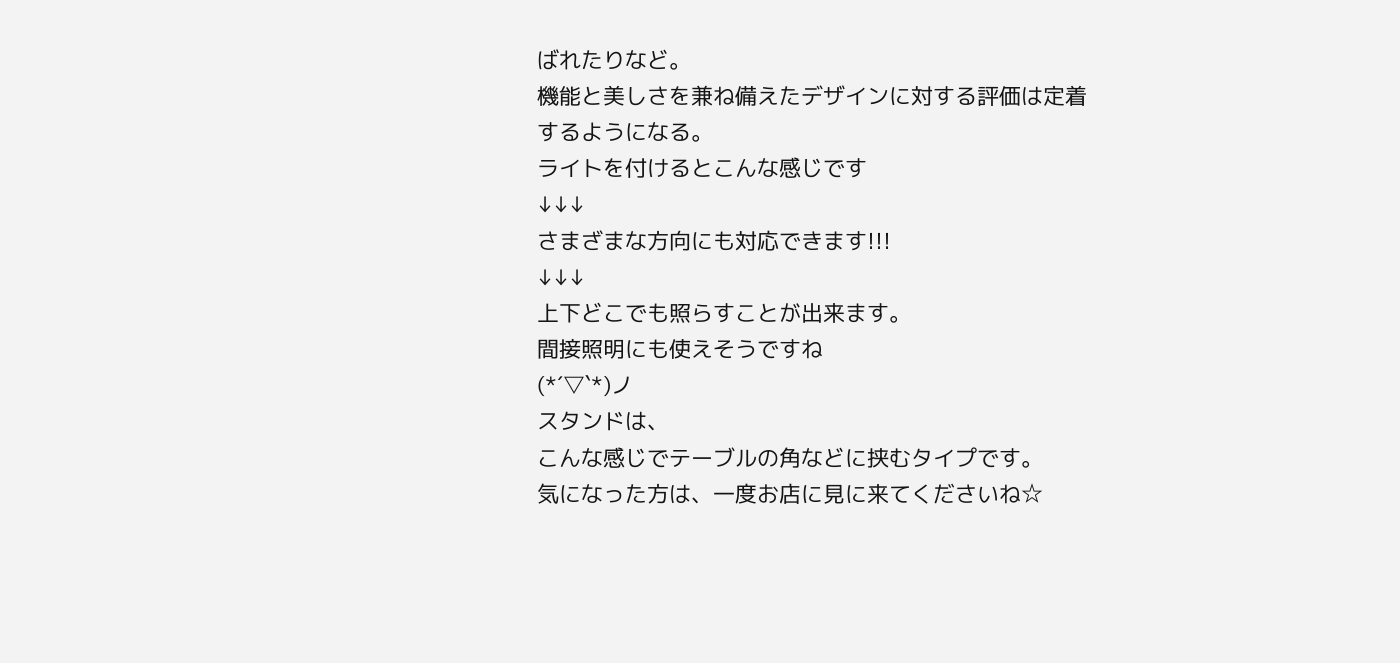ばれたりなど。
機能と美しさを兼ね備えたデザインに対する評価は定着するようになる。
ライトを付けるとこんな感じです
↓↓↓
さまざまな方向にも対応できます!!!
↓↓↓
上下どこでも照らすことが出来ます。
間接照明にも使えそうですね
(*´▽`*)ノ
スタンドは、
こんな感じでテーブルの角などに挟むタイプです。
気になった方は、一度お店に見に来てくださいね☆